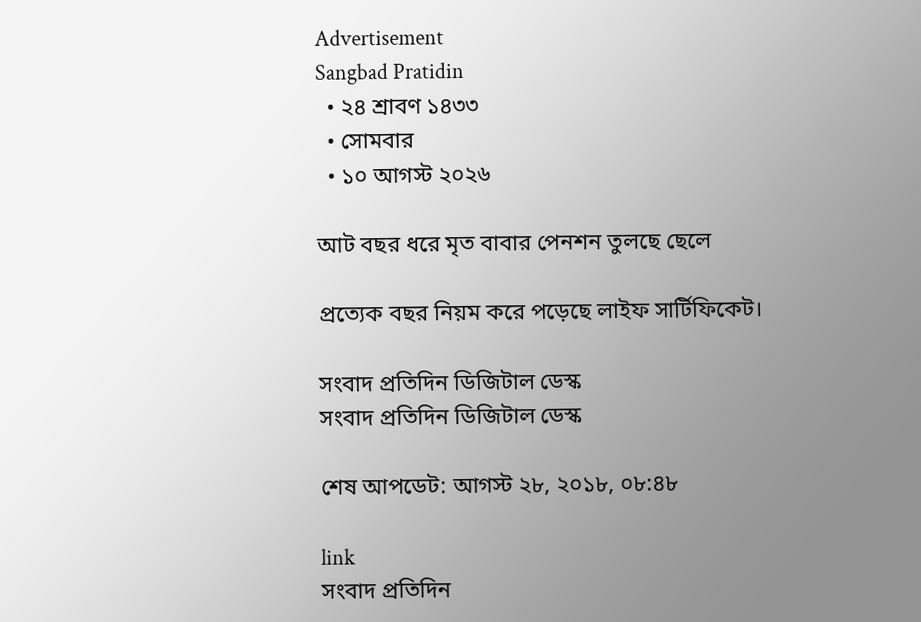Advertisement
Sangbad Pratidin
  • ২৪ শ্রাবণ ১৪৩৩
  • সোমবার
  • ১০ আগস্ট ২০২৬

আট বছর ধরে মৃত বাবার পেনশন তুলছে ছেলে

প্রত্যেক বছর নিয়ম করে পড়েছে লাইফ সার্টিফিকেট।

সংবাদ প্রতিদিন ডিজিটাল ডেস্ক
সংবাদ প্রতিদিন ডিজিটাল ডেস্ক

শেষ আপডেট: আগস্ট ২৮, ২০১৮, ০৮:৪৮

link
সংবাদ প্রতিদিন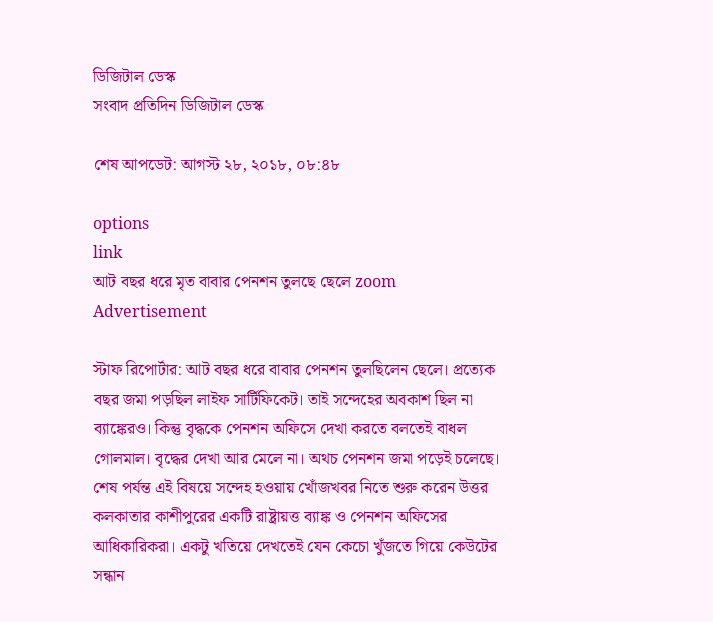ডিজিটাল ডেস্ক
সংবাদ প্রতিদিন ডিজিটাল ডেস্ক

শেষ আপডেট: আগস্ট ২৮, ২০১৮, ০৮:৪৮

options
link
আট বছর ধরে মৃত বাবার পেনশন তুলছে ছেলে zoom
Advertisement

স্টাফ রিপোর্টার: আট বছর ধরে বাবার পেনশন তুলছিলেন ছেলে। প্রত্যেক বছর জমা পড়ছিল লাইফ সার্টিফিকেট। তাই সন্দেহের অবকাশ ছিল না ব্যাঙ্কেরও। কিন্তু বৃদ্ধকে পেনশন অফিসে দেখা করতে বলতেই বাধল গোলমাল। বৃদ্ধের দেখা আর মেলে না। অথচ পেনশন জমা পড়েই চলেছে। শেষ পর্যন্ত এই বিষয়ে সন্দেহ হওয়ায় খোঁজখবর নিতে শুরু করেন উত্তর কলকাতার কাশীপুরের একটি রাষ্ট্রায়ত্ত ব্যাঙ্ক ও পেনশন অফিসের আধিকারিকরা। একটু খতিয়ে দেখতেই যেন কেচো খুঁজতে গিয়ে কেউটের সন্ধান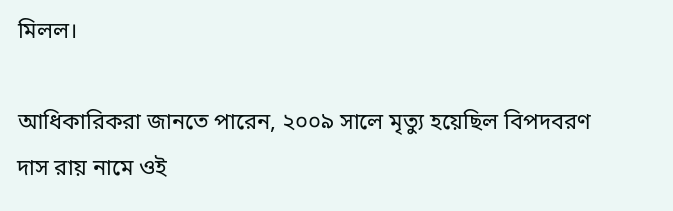মিলল।

আধিকারিকরা জানতে পারেন, ২০০৯ সালে মৃত্যু হয়েছিল বিপদবরণ দাস রায় নামে ওই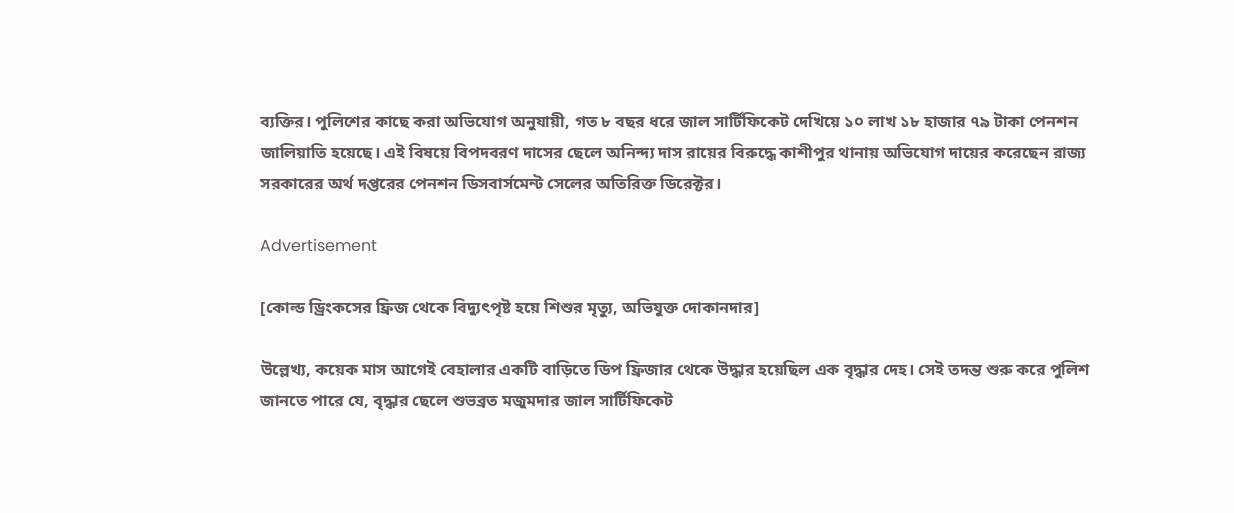ব্যক্তির। পুলিশের কাছে করা অভিযোগ অনুযায়ী, গত ৮ বছর ধরে জাল সার্টিফিকেট দেখিয়ে ১০ লাখ ১৮ হাজার ৭৯ টাকা পেনশন জালিয়াতি হয়েছে। এই বিষয়ে বিপদবরণ দাসের ছেলে অনিন্দ্য দাস রায়ের বিরুদ্ধে কাশীপুর থানায় অভিযোগ দায়ের করেছেন রাজ্য সরকারের অর্থ দপ্তরের পেনশন ডিসবার্সমেন্ট সেলের অতিরিক্ত ডিরেক্টর।

Advertisement

[কোল্ড ড্রিংকসের ফ্রিজ থেকে বিদ্যুৎপৃষ্ট হয়ে শিশুর মৃত্যু, অভিযুক্ত দোকানদার]

উল্লেখ্য, কয়েক মাস আগেই বেহালার একটি বাড়িতে ডিপ ফ্রিজার থেকে উদ্ধার হয়েছিল এক বৃদ্ধার দেহ। সেই তদন্ত শুরু করে পুলিশ জানতে পারে যে, বৃদ্ধার ছেলে শুভব্রত মজুমদার জাল সার্টিফিকেট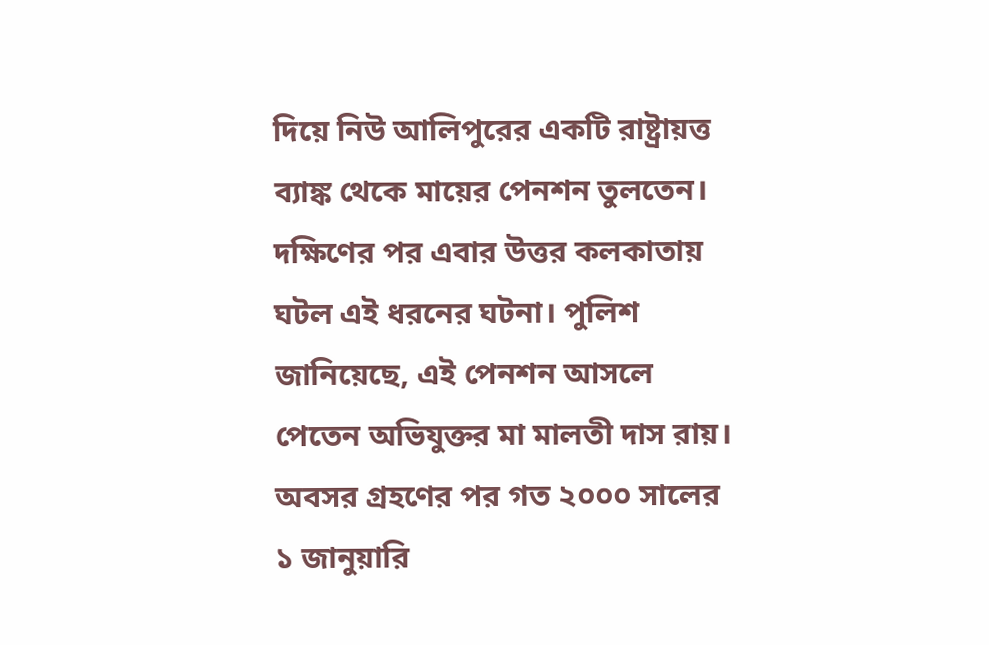দিয়ে নিউ আলিপুরের একটি রাষ্ট্রায়ত্ত ব্যাঙ্ক থেকে মায়ের পেনশন তুলতেন। দক্ষিণের পর এবার উত্তর কলকাতায় ঘটল এই ধরনের ঘটনা। পুলিশ জানিয়েছে, এই পেনশন আসলে পেতেন অভিযুক্তর মা মালতী দাস রায়। অবসর গ্রহণের পর গত ২০০০ সালের ১ জানুয়ারি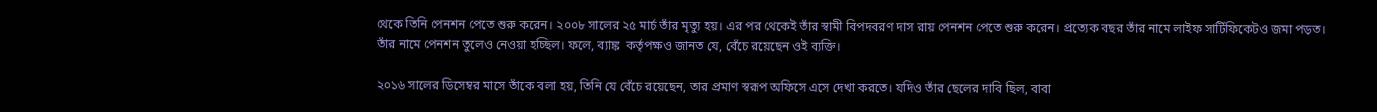থেকে তিনি পেনশন পেতে শুরু করেন। ২০০৮ সালের ২৫ মার্চ তাঁর মৃত্যু হয়। এর পর থেকেই তাঁর স্বামী বিপদবরণ দাস রায় পেনশন পেতে শুরু করেন। প্রত্যেক বছর তাঁর নামে লাইফ সার্টিফিকেটও জমা পড়ত। তাঁর নামে পেনশন তুলেও নেওয়া হচ্ছিল। ফলে, ব্যাঙ্ক  কর্তৃপক্ষও জানত যে, বেঁচে রয়েছেন ওই ব্যক্তি।

২০১৬ সালের ডিসেম্বর মাসে তাঁকে বলা হয়, তিনি যে বেঁচে রয়েছেন, তার প্রমাণ স্বরূপ অফিসে এসে দেখা করতে। যদিও তাঁর ছেলের দাবি ছিল, বাবা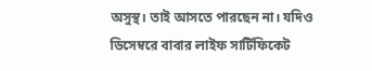অসুস্থ। তাই আসতে পারছেন না। যদিও ডিসেম্বরে বাবার লাইফ সার্টিফিকেট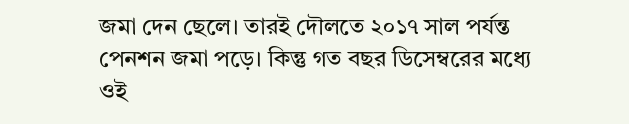জমা দেন ছেলে। তারই দৌলতে ২০১৭ সাল পর্যন্ত পেনশন জমা পড়ে। কিন্তু গত বছর ডিসেম্বরের মধ্যে ওই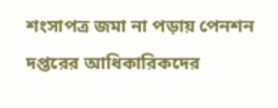শংসাপত্র জমা না পড়ায় পেনশন দপ্তরের আধিকারিকদের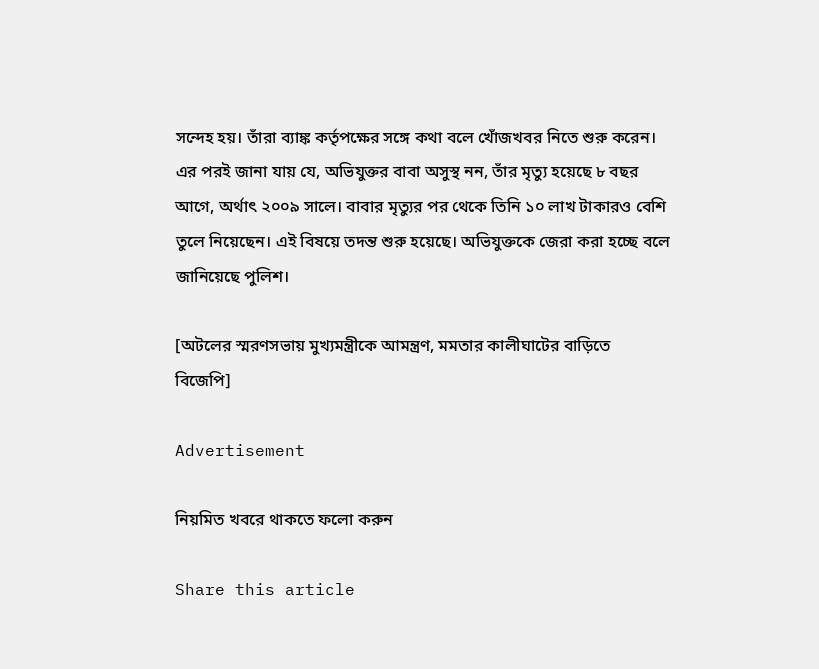সন্দেহ হয়। তাঁরা ব্যাঙ্ক কর্তৃপক্ষের সঙ্গে কথা বলে খোঁজখবর নিতে শুরু করেন। এর পরই জানা যায় যে, অভিযুক্তর বাবা অসুস্থ নন, তাঁর মৃত্যু হয়েছে ৮ বছর আগে, অর্থাৎ ২০০৯ সালে। বাবার মৃত্যুর পর থেকে তিনি ১০ লাখ টাকারও বেশি তুলে নিয়েছেন। এই বিষয়ে তদন্ত শুরু হয়েছে। অভিযুক্তকে জেরা করা হচ্ছে বলে জানিয়েছে পুলিশ।

[অটলের স্মরণসভায় মুখ্যমন্ত্রীকে আমন্ত্রণ, মমতার কালীঘাটের বাড়িতে বিজেপি]

Advertisement

নিয়মিত খবরে থাকতে ফলো করুন

Share this article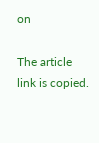on

The article link is copied.